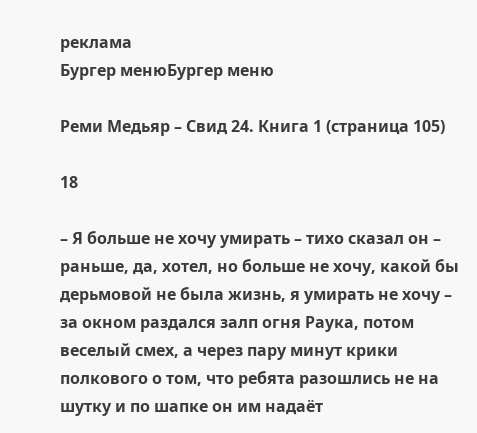реклама
Бургер менюБургер меню

Реми Медьяр – Свид 24. Книга 1 (страница 105)

18

– Я больше не хочу умирать – тихо сказал он – раньше, да, хотел, но больше не хочу, какой бы дерьмовой не была жизнь, я умирать не хочу – за окном раздался залп огня Раука, потом веселый смех, а через пару минут крики полкового о том, что ребята разошлись не на шутку и по шапке он им надаёт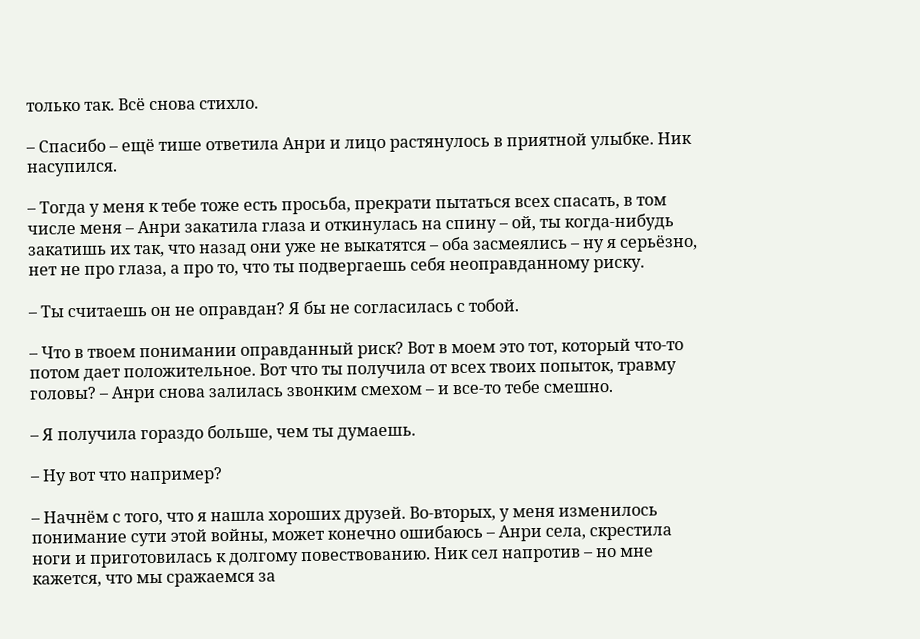только так. Всё снова стихло.

– Спасибо – ещё тише ответила Анри и лицо растянулось в приятной улыбке. Ник насупился.

– Тогда у меня к тебе тоже есть просьба, прекрати пытаться всех спасать, в том числе меня – Анри закатила глаза и откинулась на спину – ой, ты когда-нибудь закатишь их так, что назад они уже не выкатятся – оба засмеялись – ну я серьёзно, нет не про глаза, а про то, что ты подвергаешь себя неоправданному риску.

– Ты считаешь он не оправдан? Я бы не согласилась с тобой.

– Что в твоем понимании оправданный риск? Вот в моем это тот, который что-то потом дает положительное. Вот что ты получила от всех твоих попыток, травму головы? – Анри снова залилась звонким смехом – и все-то тебе смешно.

– Я получила гораздо больше, чем ты думаешь.

– Ну вот что например?

– Начнём с того, что я нашла хороших друзей. Во-вторых, у меня изменилось понимание сути этой войны, может конечно ошибаюсь – Анри села, скрестила ноги и приготовилась к долгому повествованию. Ник сел напротив – но мне кажется, что мы сражаемся за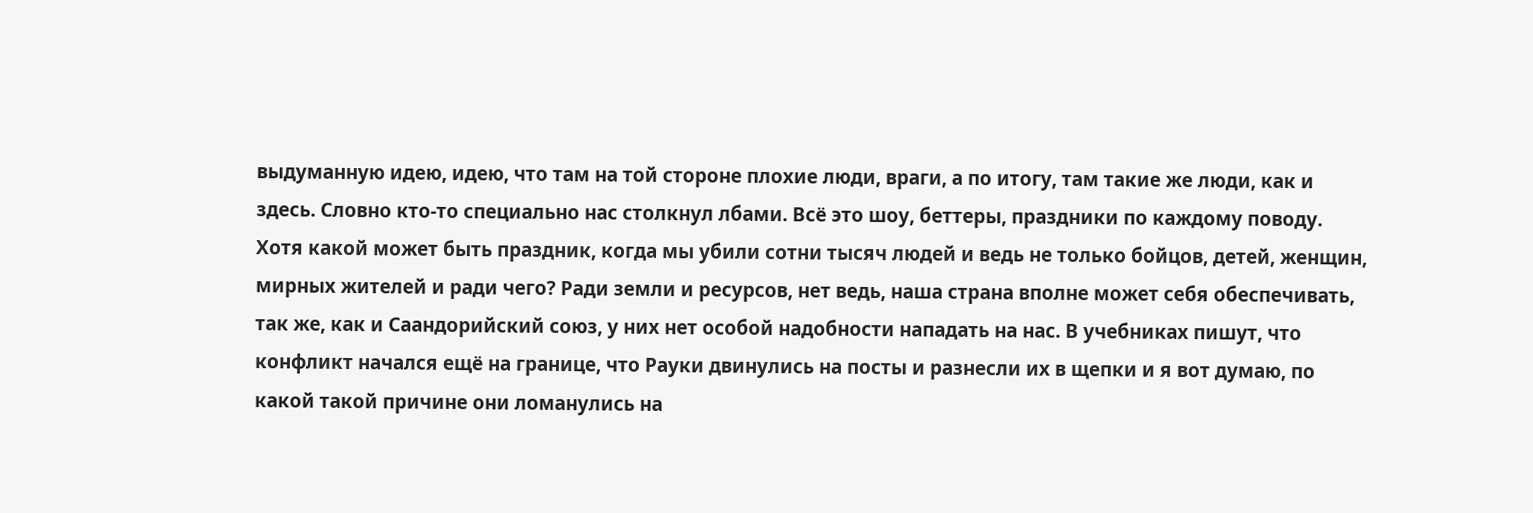выдуманную идею, идею, что там на той стороне плохие люди, враги, а по итогу, там такие же люди, как и здесь. Словно кто-то специально нас столкнул лбами. Всё это шоу, беттеры, праздники по каждому поводу. Хотя какой может быть праздник, когда мы убили сотни тысяч людей и ведь не только бойцов, детей, женщин, мирных жителей и ради чего? Ради земли и ресурсов, нет ведь, наша страна вполне может себя обеспечивать, так же, как и Саандорийский союз, у них нет особой надобности нападать на нас. В учебниках пишут, что конфликт начался ещё на границе, что Рауки двинулись на посты и разнесли их в щепки и я вот думаю, по какой такой причине они ломанулись на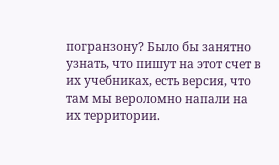погранзону? Было бы занятно узнать, что пишут на этот счет в их учебниках, есть версия, что там мы вероломно напали на их территории.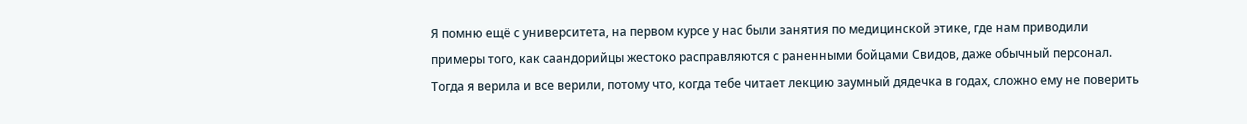Я помню ещё с университета, на первом курсе у нас были занятия по медицинской этике, где нам приводили примеры того, как саандорийцы жестоко расправляются с раненными бойцами Свидов, даже обычный персонал. Тогда я верила и все верили, потому что, когда тебе читает лекцию заумный дядечка в годах, сложно ему не поверить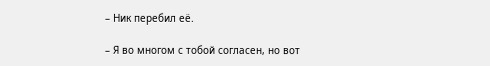– Ник перебил её.

– Я во многом с тобой согласен, но вот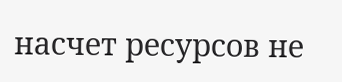насчет ресурсов не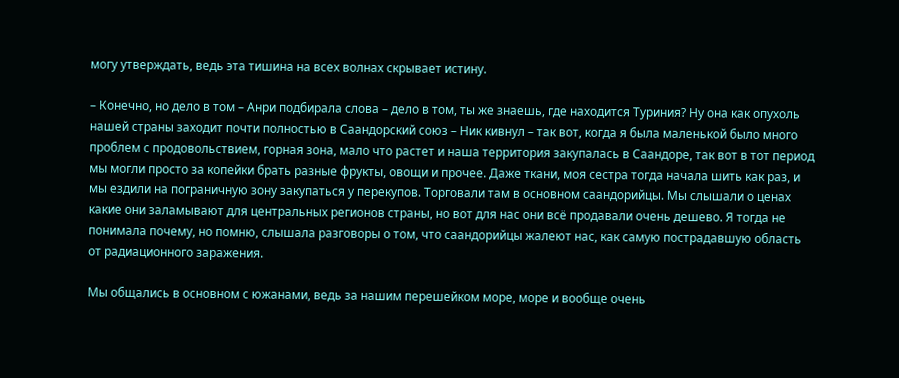могу утверждать, ведь эта тишина на всех волнах скрывает истину.

– Конечно, но дело в том – Анри подбирала слова – дело в том, ты же знаешь, где находится Туриния? Ну она как опухоль нашей страны заходит почти полностью в Саандорский союз – Ник кивнул – так вот, когда я была маленькой было много проблем с продовольствием, горная зона, мало что растет и наша территория закупалась в Саандоре, так вот в тот период мы могли просто за копейки брать разные фрукты, овощи и прочее. Даже ткани, моя сестра тогда начала шить как раз, и мы ездили на пограничную зону закупаться у перекупов. Торговали там в основном саандорийцы. Мы слышали о ценах какие они заламывают для центральных регионов страны, но вот для нас они всё продавали очень дешево. Я тогда не понимала почему, но помню, слышала разговоры о том, что саандорийцы жалеют нас, как самую пострадавшую область от радиационного заражения.

Мы общались в основном с южанами, ведь за нашим перешейком море, море и вообще очень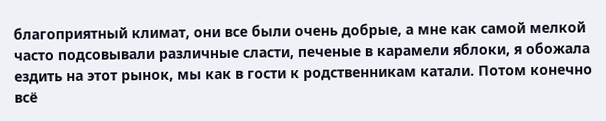благоприятный климат, они все были очень добрые, а мне как самой мелкой часто подсовывали различные сласти, печеные в карамели яблоки, я обожала ездить на этот рынок, мы как в гости к родственникам катали. Потом конечно всё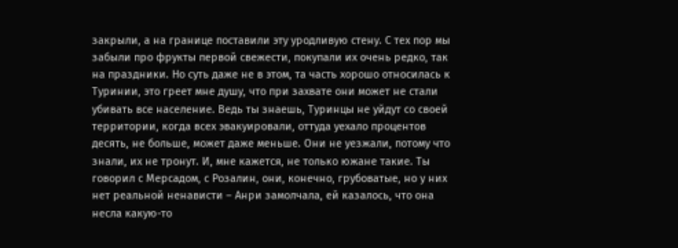закрыли, а на границе поставили эту уродливую стену. С тех пор мы забыли про фрукты первой свежести, покупали их очень редко, так на праздники. Но суть даже не в этом, та часть хорошо относилась к Туринии, это греет мне душу, что при захвате они может не стали убивать все население. Ведь ты знаешь, Туринцы не уйдут со своей территории, когда всех эвакуировали, оттуда уехало процентов десять, не больше, может даже меньше. Они не уезжали, потому что знали, их не тронут. И, мне кажется, не только южане такие. Ты говорил с Мерсадом, с Розалин, они, конечно, грубоватые, но у них нет реальной ненависти – Анри замолчала, ей казалось, что она несла какую-то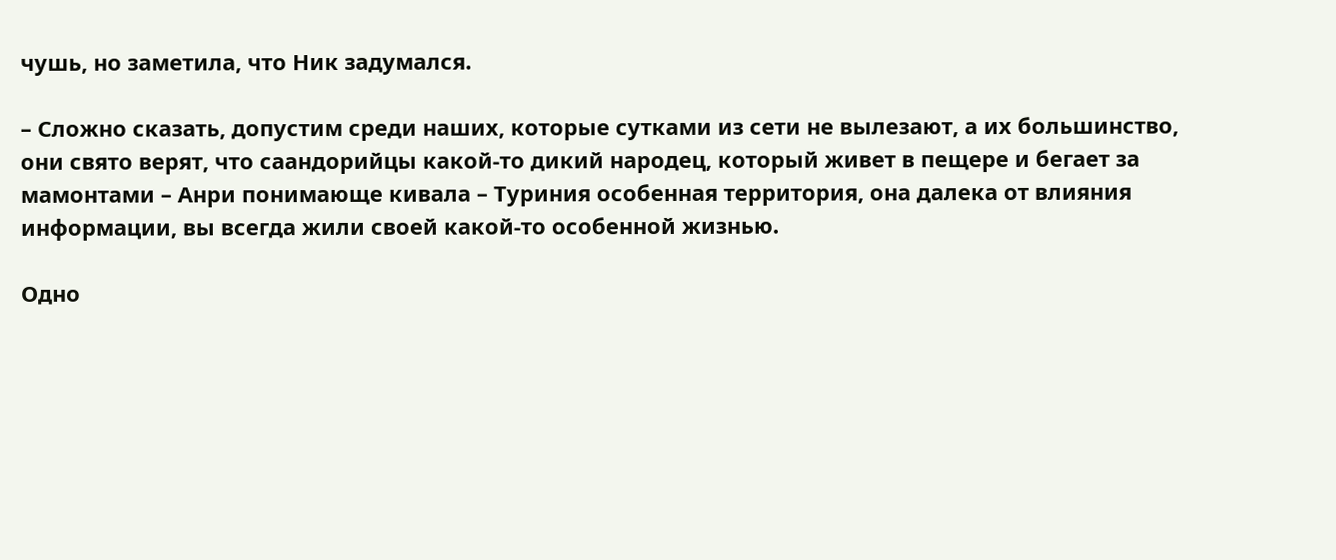чушь, но заметила, что Ник задумался.

– Сложно сказать, допустим среди наших, которые сутками из сети не вылезают, а их большинство, они свято верят, что саандорийцы какой-то дикий народец, который живет в пещере и бегает за мамонтами – Анри понимающе кивала – Туриния особенная территория, она далека от влияния информации, вы всегда жили своей какой-то особенной жизнью.

Одно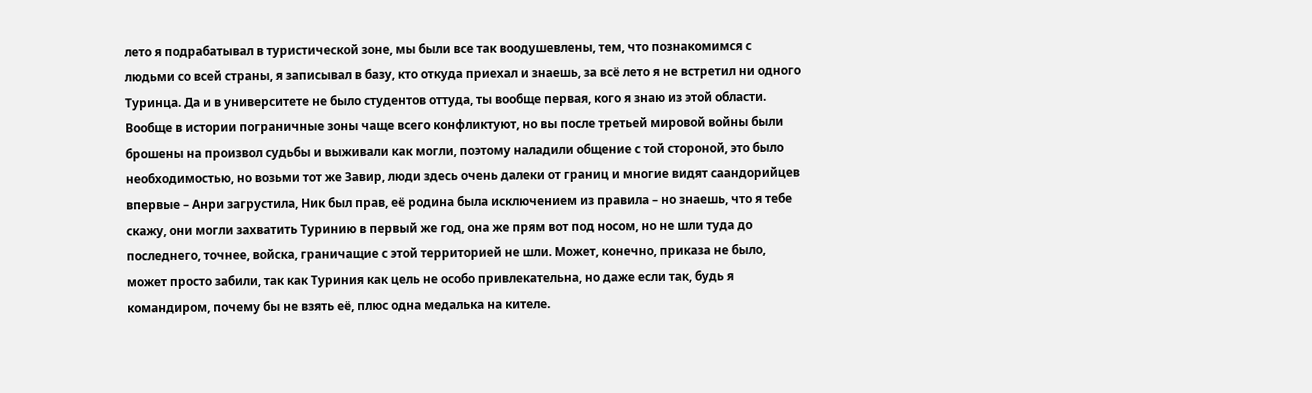лето я подрабатывал в туристической зоне, мы были все так воодушевлены, тем, что познакомимся с людьми со всей страны, я записывал в базу, кто откуда приехал и знаешь, за всё лето я не встретил ни одного Туринца. Да и в университете не было студентов оттуда, ты вообще первая, кого я знаю из этой области. Вообще в истории пограничные зоны чаще всего конфликтуют, но вы после третьей мировой войны были брошены на произвол судьбы и выживали как могли, поэтому наладили общение с той стороной, это было необходимостью, но возьми тот же Завир, люди здесь очень далеки от границ и многие видят саандорийцев впервые – Анри загрустила, Ник был прав, её родина была исключением из правила – но знаешь, что я тебе скажу, они могли захватить Туринию в первый же год, она же прям вот под носом, но не шли туда до последнего, точнее, войска, граничащие с этой территорией не шли. Может, конечно, приказа не было, может просто забили, так как Туриния как цель не особо привлекательна, но даже если так, будь я командиром, почему бы не взять её, плюс одна медалька на кителе.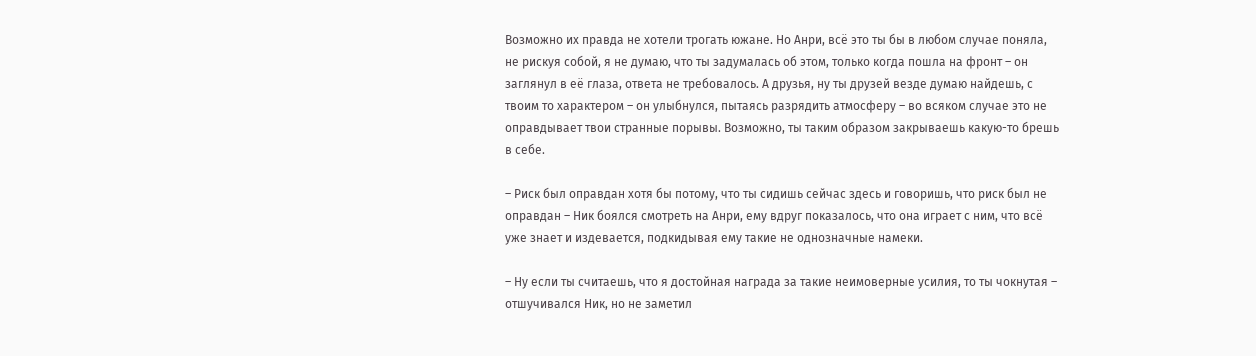Возможно их правда не хотели трогать южане. Но Анри, всё это ты бы в любом случае поняла, не рискуя собой, я не думаю, что ты задумалась об этом, только когда пошла на фронт – он заглянул в её глаза, ответа не требовалось. А друзья, ну ты друзей везде думаю найдешь, с твоим то характером – он улыбнулся, пытаясь разрядить атмосферу – во всяком случае это не оправдывает твои странные порывы. Возможно, ты таким образом закрываешь какую-то брешь в себе.

– Риск был оправдан хотя бы потому, что ты сидишь сейчас здесь и говоришь, что риск был не оправдан – Ник боялся смотреть на Анри, ему вдруг показалось, что она играет с ним, что всё уже знает и издевается, подкидывая ему такие не однозначные намеки.

– Ну если ты считаешь, что я достойная награда за такие неимоверные усилия, то ты чокнутая – отшучивался Ник, но не заметил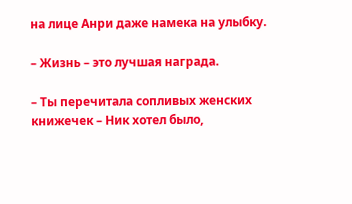на лице Анри даже намека на улыбку.

– Жизнь – это лучшая награда.

– Ты перечитала сопливых женских книжечек – Ник хотел было,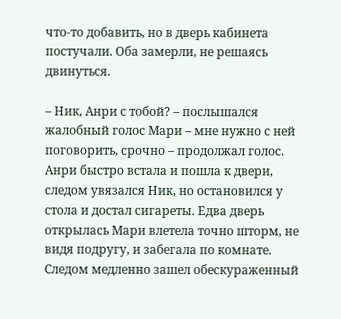что-то добавить, но в дверь кабинета постучали. Оба замерли, не решаясь двинуться.

– Ник, Анри с тобой? – послышался жалобный голос Мари – мне нужно с ней поговорить, срочно – продолжал голос. Анри быстро встала и пошла к двери, следом увязался Ник, но остановился у стола и достал сигареты. Едва дверь открылась Мари влетела точно шторм, не видя подругу, и забегала по комнате. Следом медленно зашел обескураженный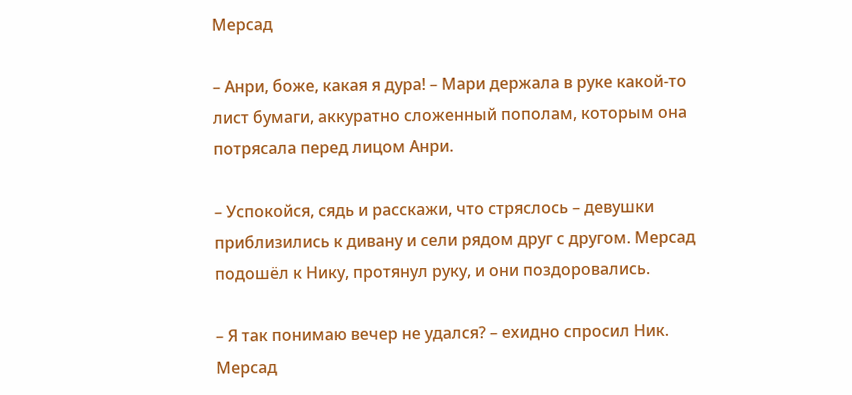Мерсад

– Анри, боже, какая я дура! – Мари держала в руке какой-то лист бумаги, аккуратно сложенный пополам, которым она потрясала перед лицом Анри.

– Успокойся, сядь и расскажи, что стряслось – девушки приблизились к дивану и сели рядом друг с другом. Мерсад подошёл к Нику, протянул руку, и они поздоровались.

– Я так понимаю вечер не удался? – ехидно спросил Ник. Мерсад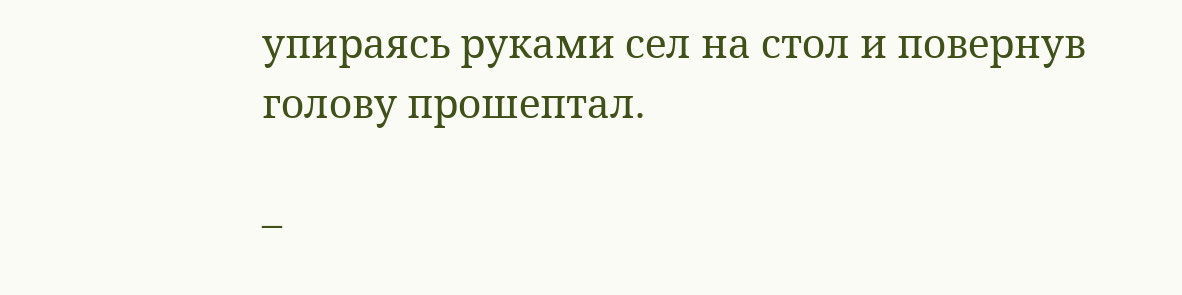упираясь руками сел на стол и повернув голову прошептал.

–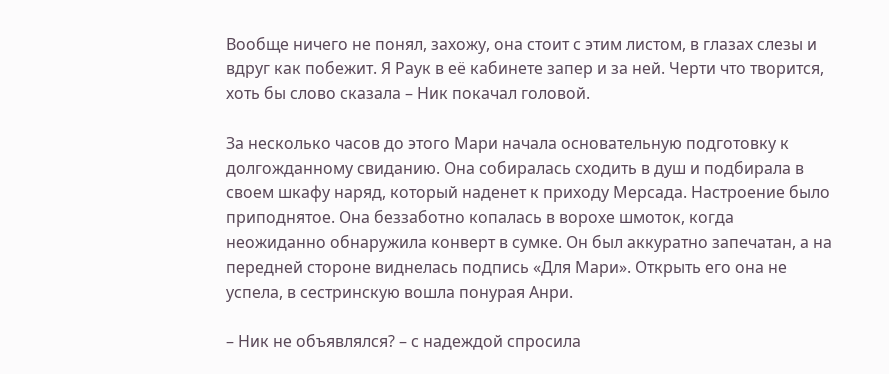Вообще ничего не понял, захожу, она стоит с этим листом, в глазах слезы и вдруг как побежит. Я Раук в её кабинете запер и за ней. Черти что творится, хоть бы слово сказала – Ник покачал головой.

За несколько часов до этого Мари начала основательную подготовку к долгожданному свиданию. Она собиралась сходить в душ и подбирала в своем шкафу наряд, который наденет к приходу Мерсада. Настроение было приподнятое. Она беззаботно копалась в ворохе шмоток, когда неожиданно обнаружила конверт в сумке. Он был аккуратно запечатан, а на передней стороне виднелась подпись «Для Мари». Открыть его она не успела, в сестринскую вошла понурая Анри.

– Ник не объявлялся? – с надеждой спросила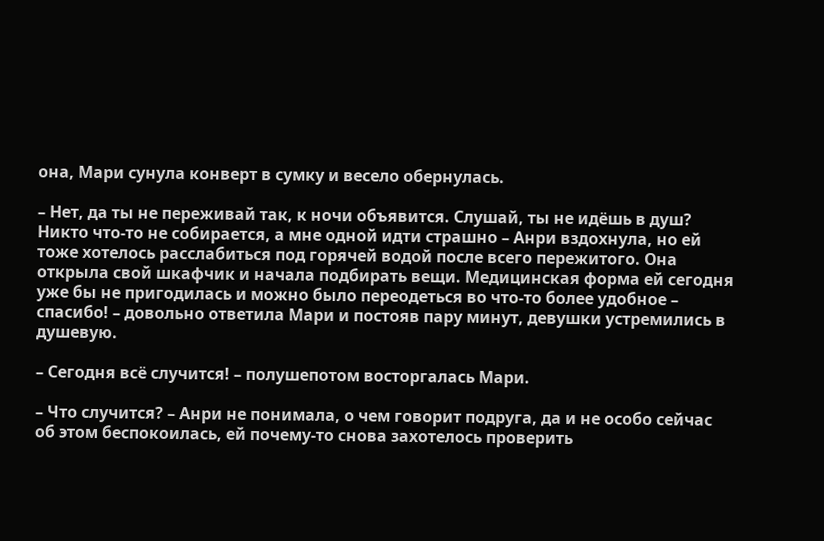она, Мари сунула конверт в сумку и весело обернулась.

– Нет, да ты не переживай так, к ночи объявится. Слушай, ты не идёшь в душ? Никто что-то не собирается, а мне одной идти страшно – Анри вздохнула, но ей тоже хотелось расслабиться под горячей водой после всего пережитого. Она открыла свой шкафчик и начала подбирать вещи. Медицинская форма ей сегодня уже бы не пригодилась и можно было переодеться во что-то более удобное – спасибо! – довольно ответила Мари и постояв пару минут, девушки устремились в душевую.

– Сегодня всё случится! – полушепотом восторгалась Мари.

– Что случится? – Анри не понимала, о чем говорит подруга, да и не особо сейчас об этом беспокоилась, ей почему-то снова захотелось проверить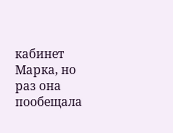кабинет Марка, но раз она пообещала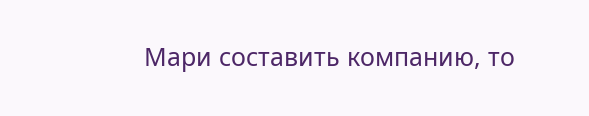Мари составить компанию, то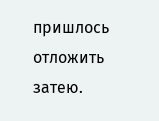пришлось отложить затею.